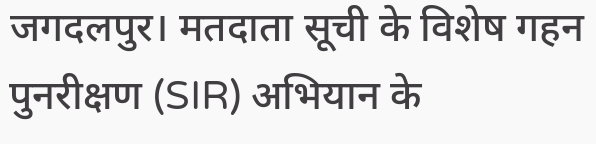जगदलपुर। मतदाता सूची के विशेष गहन पुनरीक्षण (SIR) अभियान के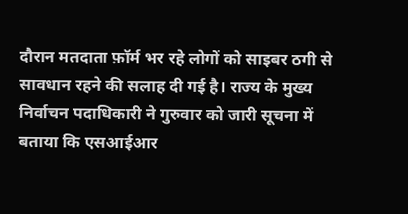दौरान मतदाता फ़ॉर्म भर रहे लोगों को साइबर ठगी से सावधान रहने की सलाह दी गई है। राज्य के मुख्य निर्वाचन पदाधिकारी ने गुरुवार को जारी सूचना में बताया कि एसआईआर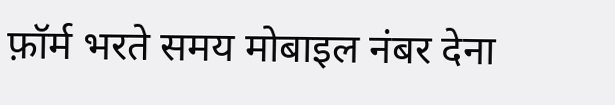फ़ॉर्म भरते समय मोबाइल नंबर देना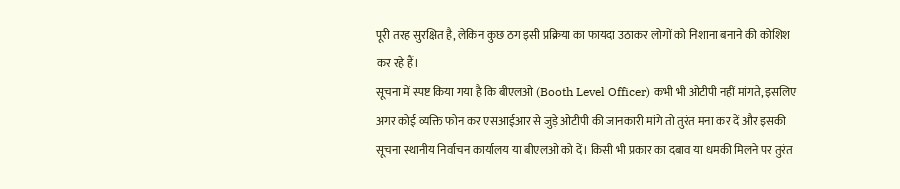पूरी तरह सुरक्षित है, लेकिन कुछ ठग इसी प्रक्रिया का फायदा उठाकर लोगों को निशाना बनाने की कोशिश कर रहे हैं।
सूचना में स्पष्ट किया गया है कि बीएलओ (Booth Level Officer) कभी भी ओटीपी नहीं मांगते, इसलिए अगर कोई व्यक्ति फोन कर एसआईआर से जुड़े ओटीपी की जानकारी मांगे तो तुरंत मना कर दें और इसकी सूचना स्थानीय निर्वाचन कार्यालय या बीएलओ को दें। किसी भी प्रकार का दबाव या धमकी मिलने पर तुरंत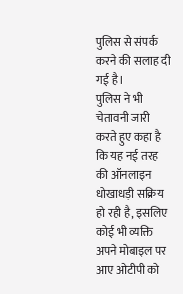पुलिस से संपर्क करने की सलाह दी गई है।
पुलिस ने भी चेतावनी जारी करते हुए कहा है कि यह नई तरह की ऑनलाइन धोखाधड़ी सक्रिय हो रही है, इसलिए कोई भी व्यक्ति अपने मोबाइल पर आए ओटीपी को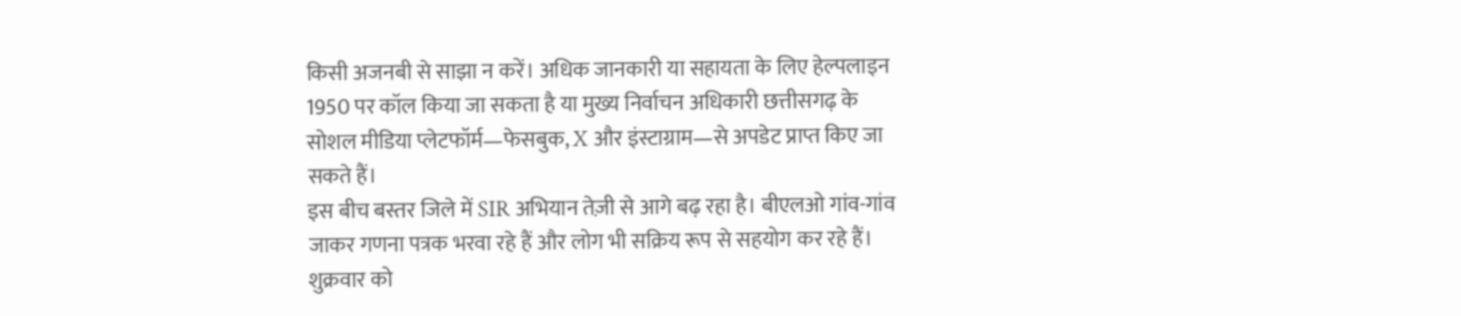किसी अजनबी से साझा न करें। अधिक जानकारी या सहायता के लिए हेल्पलाइन 1950 पर कॉल किया जा सकता है या मुख्य निर्वाचन अधिकारी छत्तीसगढ़ के सोशल मीडिया प्लेटफॉर्म—फेसबुक, X और इंस्टाग्राम—से अपडेट प्राप्त किए जा सकते हैं।
इस बीच बस्तर जिले में SIR अभियान तेज़ी से आगे बढ़ रहा है। बीएलओ गांव-गांव जाकर गणना पत्रक भरवा रहे हैं और लोग भी सक्रिय रूप से सहयोग कर रहे हैं। शुक्रवार को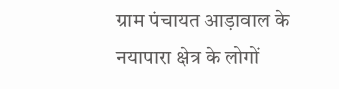ग्राम पंचायत आड़ावाल के नयापारा क्षेत्र के लोगों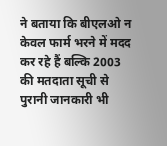ने बताया कि बीएलओ न केवल फार्म भरने में मदद कर रहे हैं बल्कि 2003 की मतदाता सूची से पुरानी जानकारी भी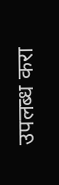उपलब्ध करा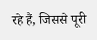रहे हैं, जिससे पूरी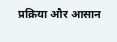प्रक्रिया और आसान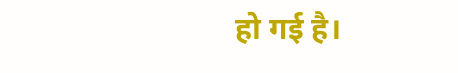हो गई है।